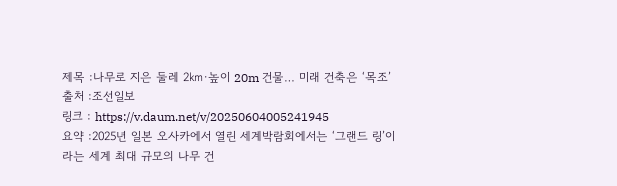제목 :나무로 지은 둘레 2㎞·높이 20m 건물… 미래 건축은 ‘목조’
출처 :조선일보
링크 : https://v.daum.net/v/20250604005241945
요약 :2025년 일본 오사카에서 열린 세계박람회에서는 ‘그랜드 링’이라는 세계 최대 규모의 나무 건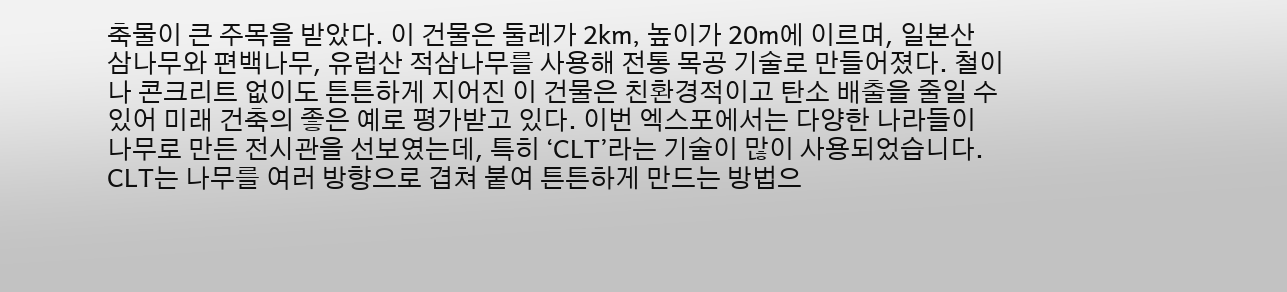축물이 큰 주목을 받았다. 이 건물은 둘레가 2km, 높이가 20m에 이르며, 일본산 삼나무와 편백나무, 유럽산 적삼나무를 사용해 전통 목공 기술로 만들어졌다. 철이나 콘크리트 없이도 튼튼하게 지어진 이 건물은 친환경적이고 탄소 배출을 줄일 수 있어 미래 건축의 좋은 예로 평가받고 있다. 이번 엑스포에서는 다양한 나라들이 나무로 만든 전시관을 선보였는데, 특히 ‘CLT’라는 기술이 많이 사용되었습니다. CLT는 나무를 여러 방향으로 겹쳐 붙여 튼튼하게 만드는 방법으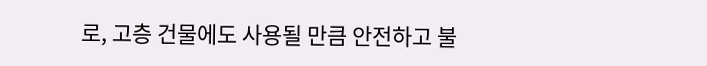로, 고층 건물에도 사용될 만큼 안전하고 불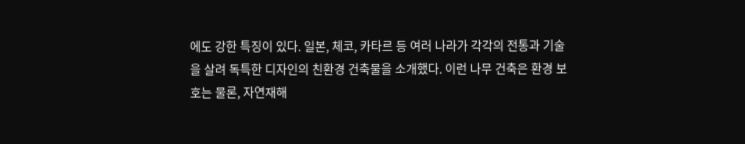에도 강한 특징이 있다. 일본, 체코, 카타르 등 여러 나라가 각각의 전통과 기술을 살려 독특한 디자인의 친환경 건축물을 소개했다. 이런 나무 건축은 환경 보호는 물론, 자연재해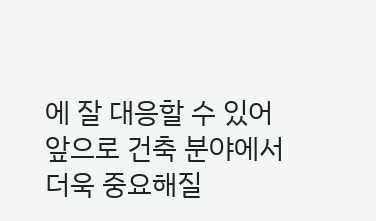에 잘 대응할 수 있어 앞으로 건축 분야에서 더욱 중요해질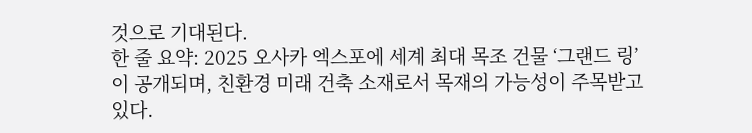것으로 기대된다.
한 줄 요약: 2025 오사카 엑스포에 세계 최대 목조 건물 ‘그랜드 링’이 공개되며, 친환경 미래 건축 소재로서 목재의 가능성이 주목받고 있다.